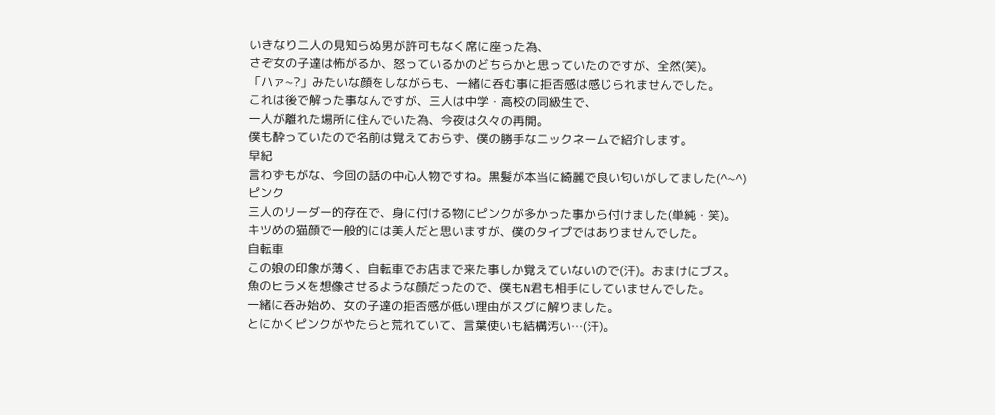いきなり二人の見知らぬ男が許可もなく席に座った為、
さぞ女の子達は怖がるか、怒っているかのどちらかと思っていたのですが、全然(笑)。
「ハァ~?」みたいな顔をしながらも、一緒に呑む事に拒否感は感じられませんでした。
これは後で解った事なんですが、三人は中学・高校の同級生で、
一人が離れた場所に住んでいた為、今夜は久々の再開。
僕も酔っていたので名前は覚えておらず、僕の勝手なニックネームで紹介します。
早紀
言わずもがな、今回の話の中心人物ですね。黒髪が本当に綺麗で良い匂いがしてました(^~^)
ピンク
三人のリーダー的存在で、身に付ける物にピンクが多かった事から付けました(単純・笑)。
キツめの猫顔で一般的には美人だと思いますが、僕のタイプではありませんでした。
自転車
この娘の印象が薄く、自転車でお店まで来た事しか覚えていないので(汗)。おまけにブス。
魚のヒラメを想像させるような顔だったので、僕もN君も相手にしていませんでした。
一緒に呑み始め、女の子達の拒否感が低い理由がスグに解りました。
とにかくピンクがやたらと荒れていて、言葉使いも結構汚い…(汗)。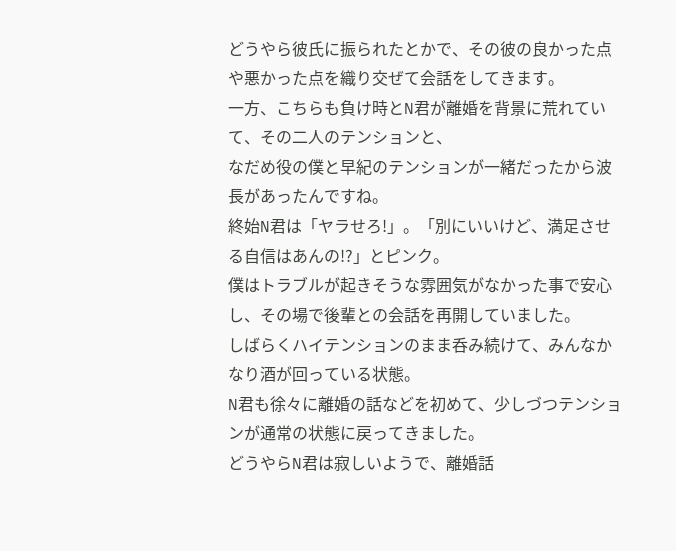どうやら彼氏に振られたとかで、その彼の良かった点や悪かった点を織り交ぜて会話をしてきます。
一方、こちらも負け時とN君が離婚を背景に荒れていて、その二人のテンションと、
なだめ役の僕と早紀のテンションが一緒だったから波長があったんですね。
終始N君は「ヤラせろ!」。「別にいいけど、満足させる自信はあんの!?」とピンク。
僕はトラブルが起きそうな雰囲気がなかった事で安心し、その場で後輩との会話を再開していました。
しばらくハイテンションのまま呑み続けて、みんなかなり酒が回っている状態。
N君も徐々に離婚の話などを初めて、少しづつテンションが通常の状態に戻ってきました。
どうやらN君は寂しいようで、離婚話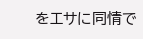をエサに同情で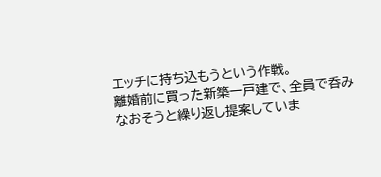エッチに持ち込もうという作戦。
離婚前に買った新築一戸建で、全員で呑みなおそうと繰り返し提案していま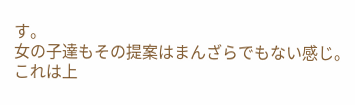す。
女の子達もその提案はまんざらでもない感じ。これは上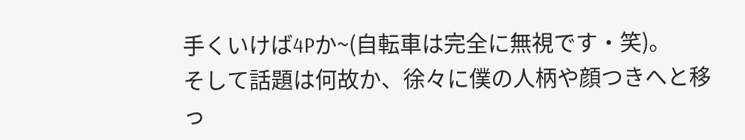手くいけば4Pか~(自転車は完全に無視です・笑)。
そして話題は何故か、徐々に僕の人柄や顔つきへと移っ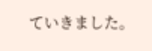ていきました。